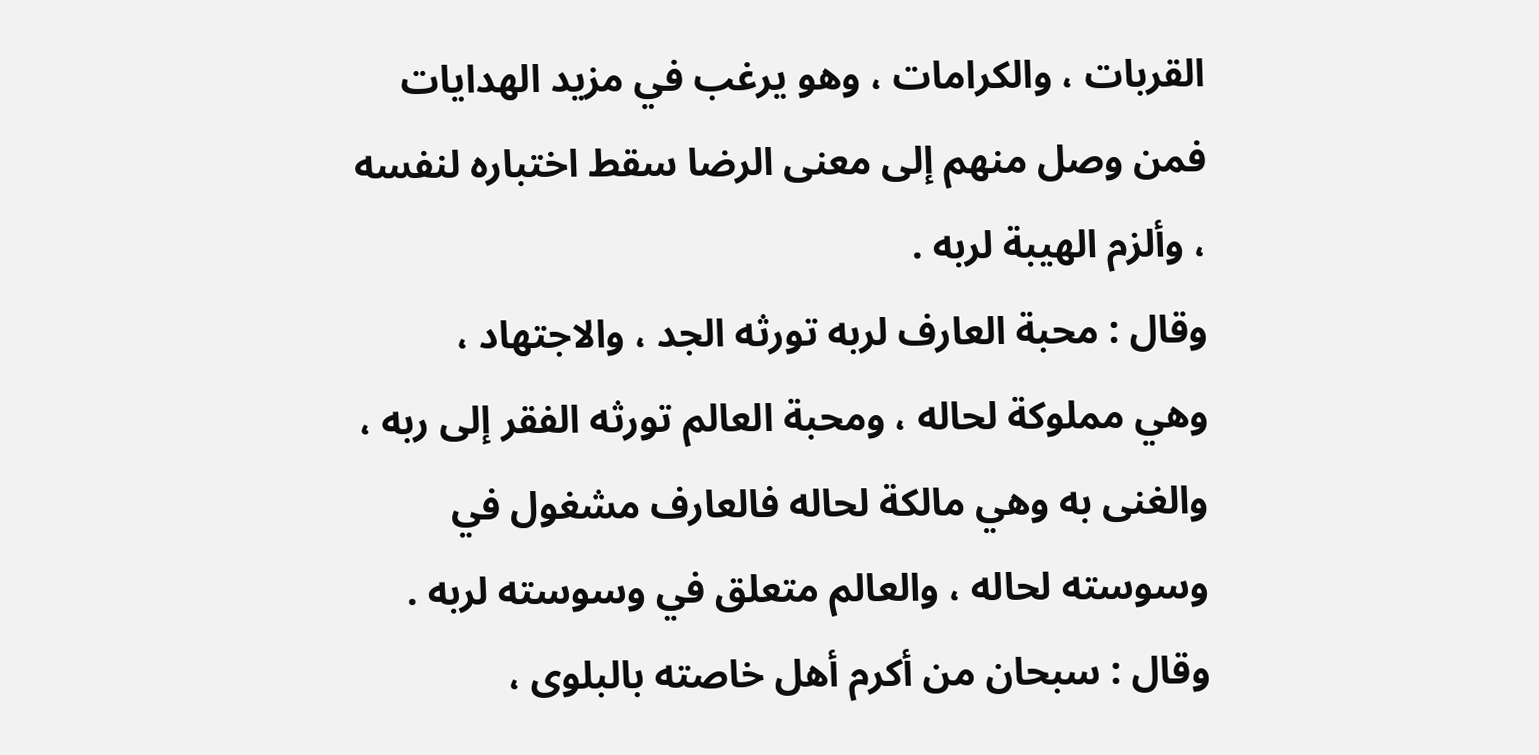القربات ، والكرامات ، وهو يرغب في مزيد الهدايات فمن وصل منهم إلى معنى الرضا سقط اختباره لنفسه ، وألزم الهيبة لربه .
وقال : محبة العارف لربه تورثه الجد ، والاجتهاد ،
وهي مملوكة لحاله ، ومحبة العالم تورثه الفقر إلى ربه ، والغنى به وهي مالكة لحاله فالعارف مشغول في وسوسته لحاله ، والعالم متعلق في وسوسته لربه .
وقال : سبحان من أكرم أهل خاصته بالبلوى ،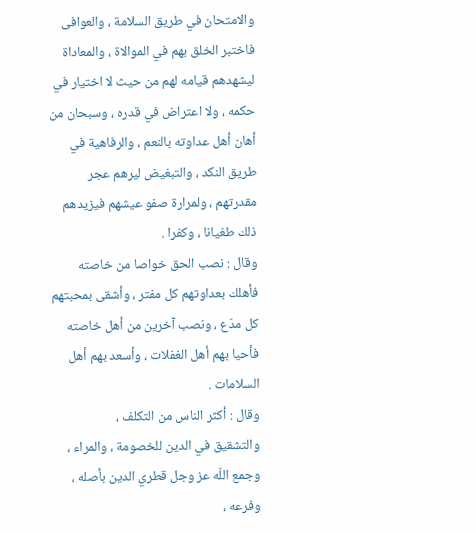والامتحان في طريق السلامة ، والعوافى فاختبر الخلق بهم في الموالاة ، والمعاداة ليشهدهم قيامه لهم من حيث لا اختيار في حكمه ، ولا اعتراض في قدره ، وسبحان من أهان أهل عداوته بالنعم ، والرفاهية في طريق النكد ، والتبغيض ليرهم عجر مقدرتهم ، ولمرارة صفو عيشهم فيزيدهم ذلك طغيانا ، وكفرا .
وقال : نصب الحق خواصا من خاصته
فأهلك بعداوتهم كل مفتر ، وأشقى بمحبتهم كل مدّع ، ونصب آخرين من أهل خاصته فأحيا بهم أهل الغفلات ، وأسعد بهم أهل السلامات .
وقال : أكثر الناس من التكلف ،
والتشقيق في الدين للخصومة ، والمراء ، وجمع اللّه عز وجل قطري الدين بأصله ، وفرعه ،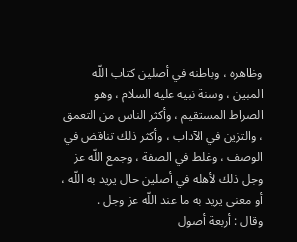وظاهره ، وباطنه في أصلين كتاب اللّه المبين ، وسنة نبيه عليه السلام ، وهو الصراط المستقيم ، وأكثر الناس من التعمق ، والتزين في الآداب ، وأكثر ذلك تناقض في الوصف ، وغلط في الصفة ، وجمع اللّه عز وجل ذلك لأهله في أصلين حال يريد به اللّه ، أو معنى يريد به ما عند اللّه عز وجل .
وقال : أربعة أصول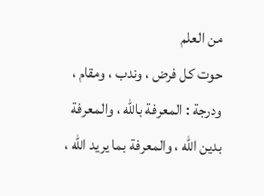من العلم
حوت كل فرض ، وندب ، ومقام ، ودرجة : المعرفة باللّه ، والمعرفة بدين اللّه ، والمعرفة بما يريد اللّه ،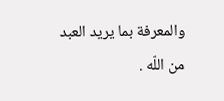والمعرفة بما يريد العبد من اللّه .